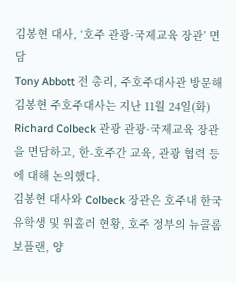김봉현 대사, ‘호주 관광·국제교육 장관’ 면담
Tony Abbott 전 총리, 주호주대사관 방문해
김봉현 주호주대사는 지난 11월 24일(화) Richard Colbeck 관광 관광·국제교육 장관을 면담하고, 한-호주간 교육, 관광 협력 등에 대해 논의했다.
김봉현 대사와 Colbeck 장관은 호주내 한국 유학생 및 워홀러 현황, 호주 정부의 뉴콜롬보플랜, 양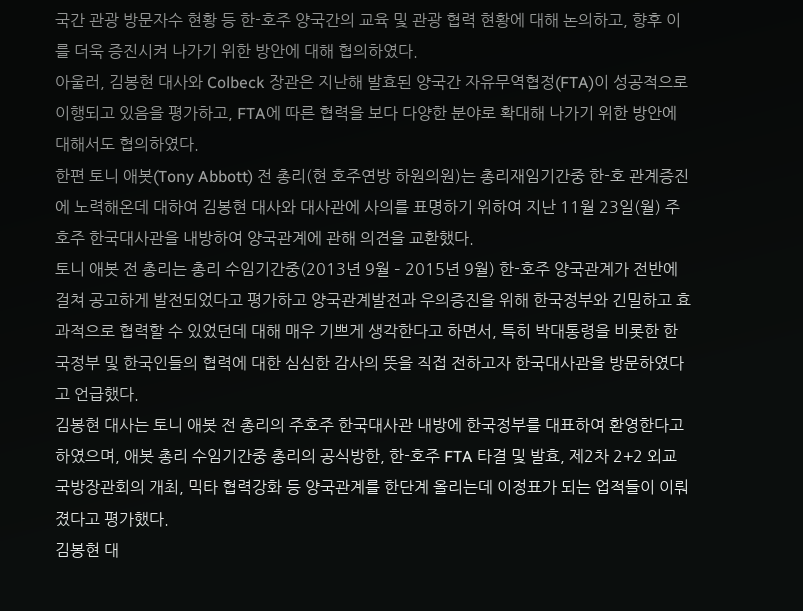국간 관광 방문자수 현황 등 한-호주 양국간의 교육 및 관광 협력 현황에 대해 논의하고, 향후 이를 더욱 증진시켜 나가기 위한 방안에 대해 협의하였다.
아울러, 김봉현 대사와 Colbeck 장관은 지난해 발효된 양국간 자유무역협정(FTA)이 성공적으로 이행되고 있음을 평가하고, FTA에 따른 협력을 보다 다양한 분야로 확대해 나가기 위한 방안에 대해서도 협의하였다.
한편 토니 애봇(Tony Abbott) 전 총리(현 호주연방 하원의원)는 총리재임기간중 한-호 관계증진에 노력해온데 대하여 김봉현 대사와 대사관에 사의를 표명하기 위하여 지난 11월 23일(월) 주호주 한국대사관을 내방하여 양국관계에 관해 의견을 교환했다.
토니 애봇 전 총리는 총리 수임기간중(2013년 9월 – 2015년 9월) 한-호주 양국관계가 전반에 걸쳐 공고하게 발전되었다고 평가하고 양국관계발전과 우의증진을 위해 한국정부와 긴밀하고 효과적으로 협력할 수 있었던데 대해 매우 기쁘게 생각한다고 하면서, 특히 박대통령을 비롯한 한국정부 및 한국인들의 협력에 대한 심심한 감사의 뜻을 직접 전하고자 한국대사관을 방문하였다고 언급했다.
김봉현 대사는 토니 애봇 전 총리의 주호주 한국대사관 내방에 한국정부를 대표하여 환영한다고 하였으며, 애봇 총리 수임기간중 총리의 공식방한, 한-호주 FTA 타결 및 발효, 제2차 2+2 외교국방장관회의 개최, 믹타 협력강화 등 양국관계를 한단계 올리는데 이정표가 되는 업적들이 이뤄졌다고 평가했다.
김봉현 대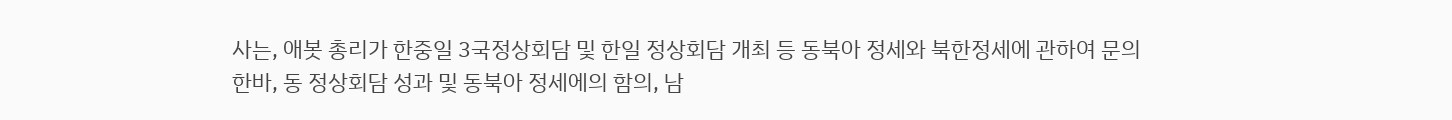사는, 애봇 총리가 한중일 3국정상회담 및 한일 정상회담 개최 등 동북아 정세와 북한정세에 관하여 문의한바, 동 정상회담 성과 및 동북아 정세에의 함의, 남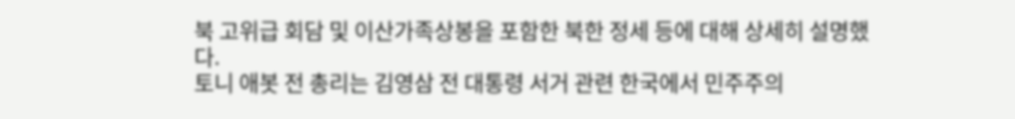북 고위급 회담 및 이산가족상봉을 포함한 북한 정세 등에 대해 상세히 설명했다.
토니 애봇 전 총리는 김영삼 전 대통령 서거 관련 한국에서 민주주의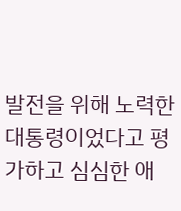발전을 위해 노력한 대통령이었다고 평가하고 심심한 애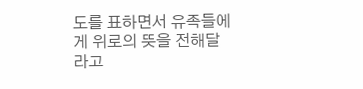도를 표하면서 유족들에게 위로의 뜻을 전해달라고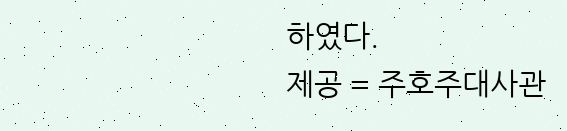하였다.
제공 = 주호주대사관